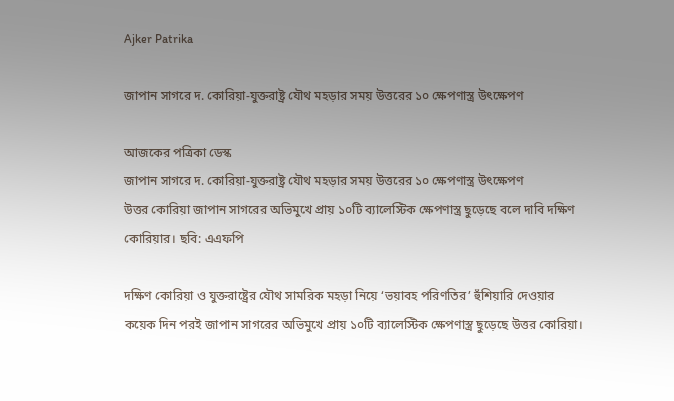Ajker Patrika

জাপান সাগরে দ. কোরিয়া-যুক্তরাষ্ট্র যৌথ মহড়ার সময় উত্তরের ১০ ক্ষেপণাস্ত্র উৎক্ষেপণ

আজকের পত্রিকা ডেস্ক
জাপান সাগরে দ. কোরিয়া-যুক্তরাষ্ট্র যৌথ মহড়ার সময় উত্তরের ১০ ক্ষেপণাস্ত্র উৎক্ষেপণ
উত্তর কোরিয়া জাপান সাগরের অভিমুখে প্রায় ১০টি ব্যালেস্টিক ক্ষেপণাস্ত্র ছুড়েছে বলে দাবি দক্ষিণ কোরিয়ার। ছবি: এএফপি

দক্ষিণ কোরিয়া ও যুক্তরাষ্ট্রের যৌথ সামরিক মহড়া নিয়ে ‘ভয়াবহ পরিণতির’ হুঁশিয়ারি দেওয়ার কয়েক দিন পরই জাপান সাগরের অভিমুখে প্রায় ১০টি ব্যালেস্টিক ক্ষেপণাস্ত্র ছুড়েছে উত্তর কোরিয়া।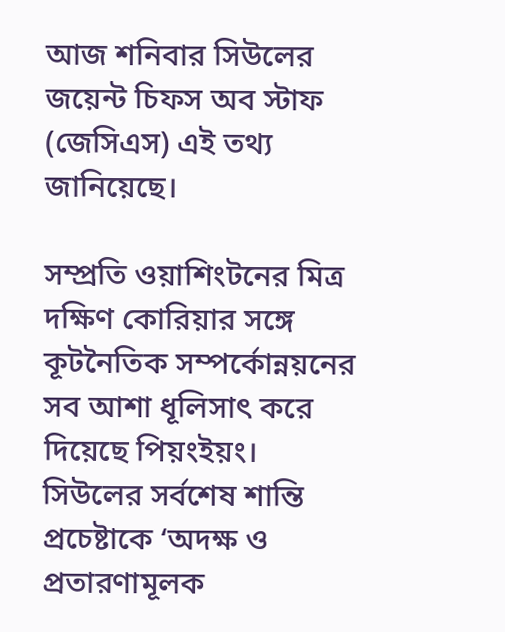আজ শনিবার সিউলের জয়েন্ট চিফস অব স্টাফ (জেসিএস) এই তথ্য জানিয়েছে।

সম্প্রতি ওয়াশিংটনের মিত্র দক্ষিণ কোরিয়ার সঙ্গে কূটনৈতিক সম্পর্কোন্নয়নের সব আশা ধূলিসাৎ করে দিয়েছে পিয়ংইয়ং। সিউলের সর্বশেষ শান্তি প্রচেষ্টাকে ‘অদক্ষ ও প্রতারণামূলক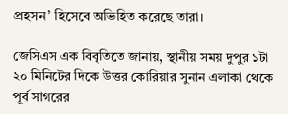প্রহসন’ হিসেবে অভিহিত করেছে তারা।

জেসিএস এক বিবৃতিতে জানায়, স্থানীয় সময় দুপুর ১টা ২০ মিনিটের দিকে উত্তর কোরিয়ার সুনান এলাকা থেকে পূর্ব সাগরের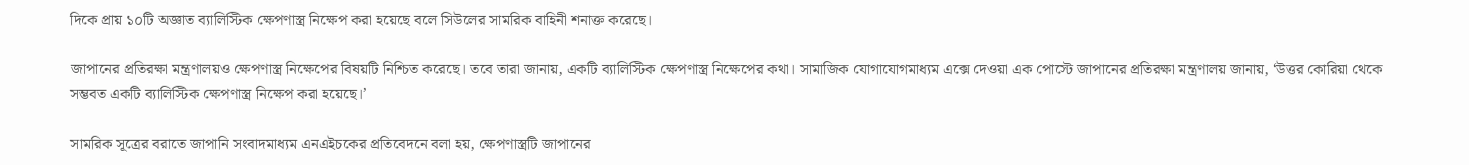দিকে প্রায় ১০টি অজ্ঞাত ব্যালিস্টিক ক্ষেপণাস্ত্র নিক্ষেপ করা হয়েছে বলে সিউলের সামরিক বাহিনী শনাক্ত করেছে।

জাপানের প্রতিরক্ষা মন্ত্রণালয়ও ক্ষেপণাস্ত্র নিক্ষেপের বিষয়টি নিশ্চিত করেছে। তবে তারা জানায়, একটি ব্যালিস্টিক ক্ষেপণাস্ত্র নিক্ষেপের কথা। সামাজিক যোগাযোগমাধ্যম এক্সে দেওয়া এক পোস্টে জাপানের প্রতিরক্ষা মন্ত্রণালয় জানায়, ‘উত্তর কোরিয়া থেকে সম্ভবত একটি ব্যালিস্টিক ক্ষেপণাস্ত্র নিক্ষেপ করা হয়েছে।’

সামরিক সূত্রের বরাতে জাপানি সংবাদমাধ্যম এনএইচকের প্রতিবেদনে বলা হয়, ক্ষেপণাস্ত্রটি জাপানের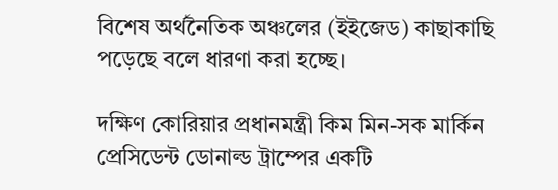বিশেষ অর্থনৈতিক অঞ্চলের (ইইজেড) কাছাকাছি পড়েছে বলে ধারণা করা হচ্ছে।

দক্ষিণ কোরিয়ার প্রধানমন্ত্রী কিম মিন-সক মার্কিন প্রেসিডেন্ট ডোনাল্ড ট্রাম্পের একটি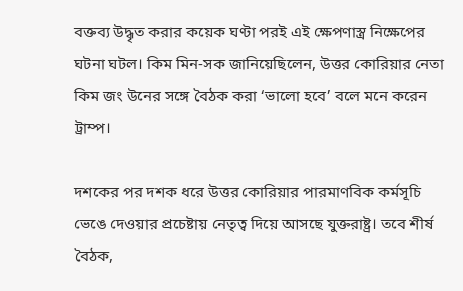বক্তব্য উদ্ধৃত করার কয়েক ঘণ্টা পরই এই ক্ষেপণাস্ত্র নিক্ষেপের ঘটনা ঘটল। কিম মিন-সক জানিয়েছিলেন, উত্তর কোরিয়ার নেতা কিম জং উনের সঙ্গে বৈঠক করা ‘ভালো হবে’ বলে মনে করেন ট্রাম্প।

দশকের পর দশক ধরে উত্তর কোরিয়ার পারমাণবিক কর্মসূচি ভেঙে দেওয়ার প্রচেষ্টায় নেতৃত্ব দিয়ে আসছে যুক্তরাষ্ট্র। তবে শীর্ষ বৈঠক,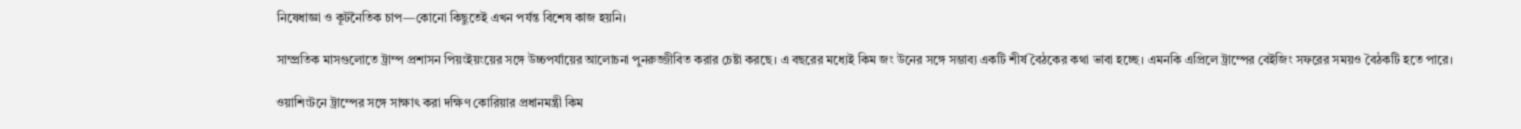নিষেধাজ্ঞা ও কূটনৈতিক চাপ—কোনো কিছুতেই এখন পর্যন্ত বিশেষ কাজ হয়নি।

সাম্প্রতিক মাসগুলোতে ট্রাম্প প্রশাসন পিয়ংইয়ংয়ের সঙ্গে উচ্চপর্যায়ের আলোচনা পুনরুজ্জীবিত করার চেষ্টা করছে। এ বছরের মধ্যেই কিম জং উনের সঙ্গে সম্ভাব্য একটি শীর্ষ বৈঠকের কথা ভাবা হচ্ছে। এমনকি এপ্রিলে ট্রাম্পের বেইজিং সফরের সময়ও বৈঠকটি হতে পারে।

ওয়াশিংটনে ট্রাম্পের সঙ্গে সাক্ষাৎ করা দক্ষিণ কোরিয়ার প্রধানমন্ত্রী কিম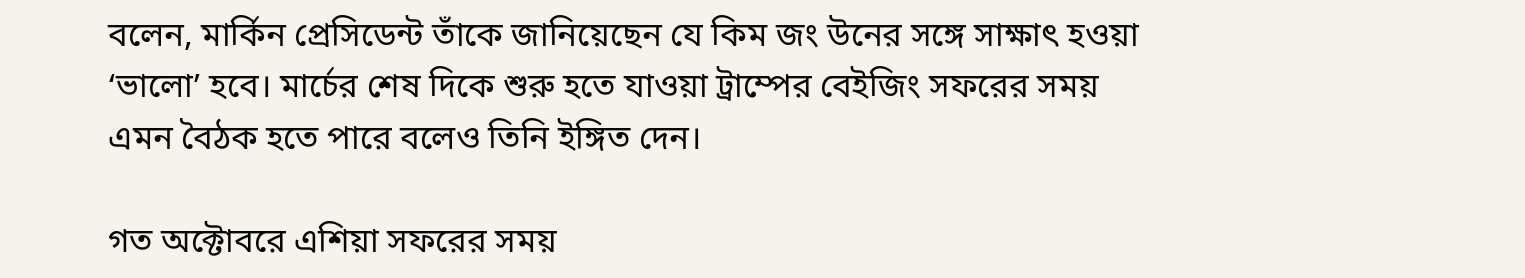বলেন, মার্কিন প্রেসিডেন্ট তাঁকে জানিয়েছেন যে কিম জং উনের সঙ্গে সাক্ষাৎ হওয়া ‘ভালো’ হবে। মার্চের শেষ দিকে শুরু হতে যাওয়া ট্রাম্পের বেইজিং সফরের সময় এমন বৈঠক হতে পারে বলেও তিনি ইঙ্গিত দেন।

গত অক্টোবরে এশিয়া সফরের সময়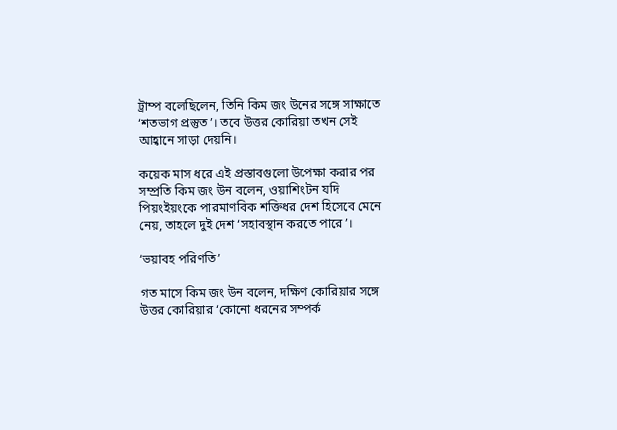ট্রাম্প বলেছিলেন, তিনি কিম জং উনের সঙ্গে সাক্ষাতে ‘শতভাগ প্রস্তুত’। তবে উত্তর কোরিয়া তখন সেই আহ্বানে সাড়া দেয়নি।

কয়েক মাস ধরে এই প্রস্তাবগুলো উপেক্ষা করার পর সম্প্রতি কিম জং উন বলেন, ওয়াশিংটন যদি পিয়ংইয়ংকে পারমাণবিক শক্তিধর দেশ হিসেবে মেনে নেয়, তাহলে দুই দেশ ‘সহাবস্থান করতে পারে’।

‘ভয়াবহ পরিণতি’

গত মাসে কিম জং উন বলেন, দক্ষিণ কোরিয়ার সঙ্গে উত্তর কোরিয়ার ‘কোনো ধরনের সম্পর্ক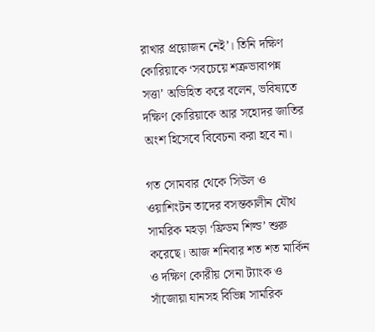রাখার প্রয়োজন নেই’। তিনি দক্ষিণ কোরিয়াকে ‘সবচেয়ে শত্রুভাবাপন্ন সত্তা’ অভিহিত করে বলেন, ভবিষ্যতে দক্ষিণ কোরিয়াকে আর সহোদর জাতির অংশ হিসেবে বিবেচনা করা হবে না।

গত সোমবার থেকে সিউল ও ওয়াশিংটন তাদের বসন্তকালীন যৌথ সামরিক মহড়া ‘ফ্রিডম শিল্ড’ শুরু করেছে। আজ শনিবার শত শত মার্কিন ও দক্ষিণ কোরীয় সেনা ট্যাংক ও সাঁজোয়া যানসহ বিভিন্ন সামরিক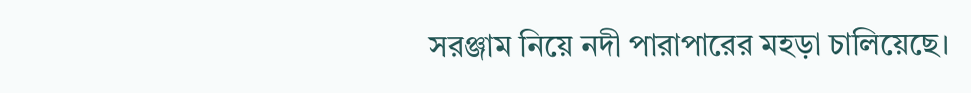সরঞ্জাম নিয়ে নদী পারাপারের মহড়া চালিয়েছে।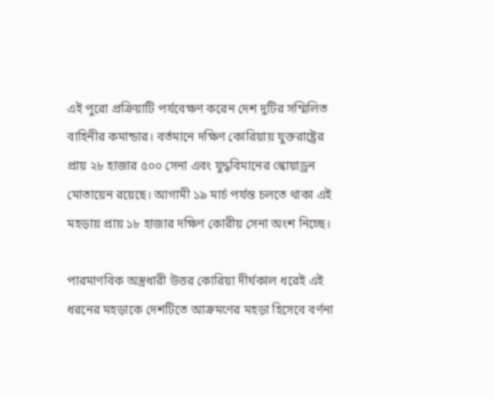এই পুরো প্রক্রিয়াটি পর্যবেক্ষণ করেন দেশ দুটির সম্মিলিত বাহিনীর কমান্ডার। বর্তমানে দক্ষিণ কোরিয়ায় যুক্তরাষ্ট্রের প্রায় ২৮ হাজার ৫০০ সেনা এবং যুদ্ধবিমানের স্কোয়াড্রন মোতায়েন রয়েছে। আগামী ১৯ মার্চ পর্যন্ত চলতে থাকা এই মহড়ায় প্রায় ১৮ হাজার দক্ষিণ কোরীয় সেনা অংশ নিচ্ছে।

পারমাণবিক অস্ত্রধারী উত্তর কোরিয়া দীর্ঘকাল ধরেই এই ধরনের মহড়াকে দেশটিতে আক্রমণের মহড়া হিসেবে বর্ণনা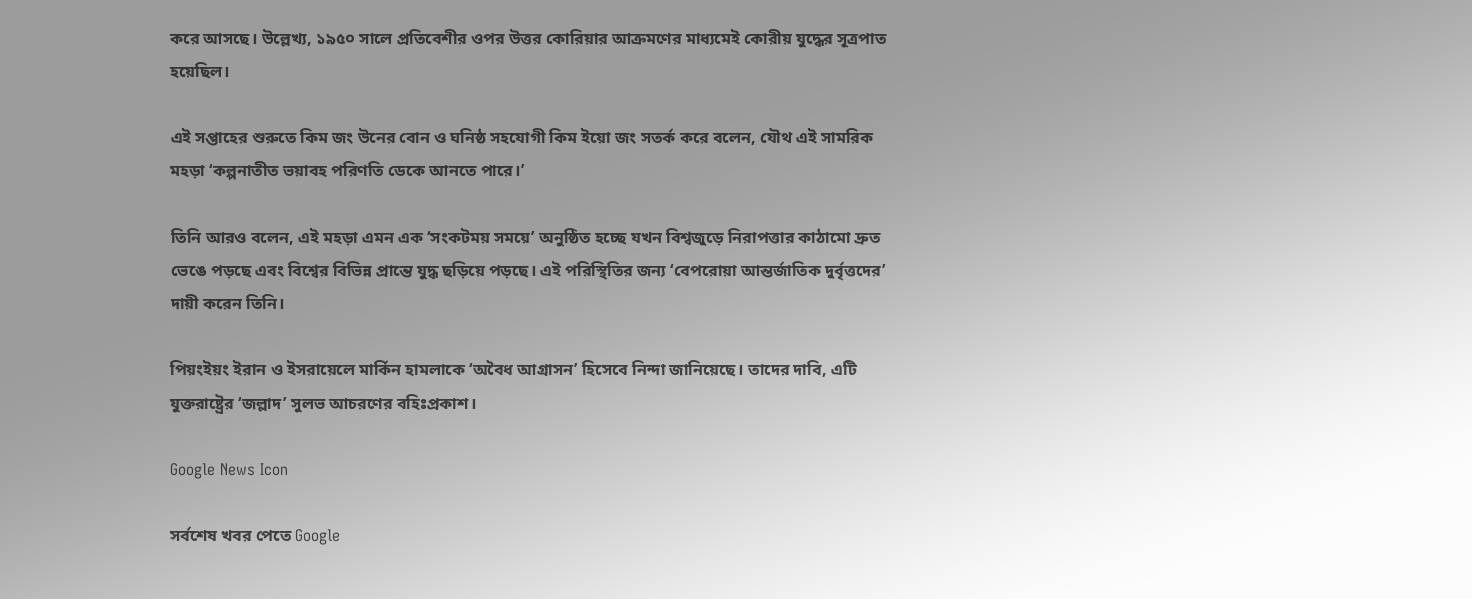করে আসছে। উল্লেখ্য, ১৯৫০ সালে প্রতিবেশীর ওপর উত্তর কোরিয়ার আক্রমণের মাধ্যমেই কোরীয় যুদ্ধের সূত্রপাত হয়েছিল।

এই সপ্তাহের শুরুতে কিম জং উনের বোন ও ঘনিষ্ঠ সহযোগী কিম ইয়ো জং সতর্ক করে বলেন, যৌথ এই সামরিক মহড়া ‘কল্পনাতীত ভয়াবহ পরিণতি ডেকে আনতে পারে।’

তিনি আরও বলেন, এই মহড়া এমন এক ‘সংকটময় সময়ে’ অনুষ্ঠিত হচ্ছে যখন বিশ্বজুড়ে নিরাপত্তার কাঠামো দ্রুত ভেঙে পড়ছে এবং বিশ্বের বিভিন্ন প্রান্তে যুদ্ধ ছড়িয়ে পড়ছে। এই পরিস্থিতির জন্য ‘বেপরোয়া আন্তর্জাতিক দুর্বৃত্তদের’ দায়ী করেন তিনি।

পিয়ংইয়ং ইরান ও ইসরায়েলে মার্কিন হামলাকে ‘অবৈধ আগ্রাসন’ হিসেবে নিন্দা জানিয়েছে। তাদের দাবি, এটি যুক্তরাষ্ট্রের ‘জল্লাদ’ সুলভ আচরণের বহিঃপ্রকাশ।

Google News Icon

সর্বশেষ খবর পেতে Google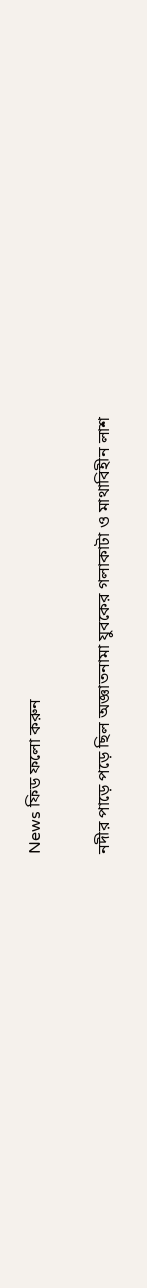News ফিড ফলো করুন

নদীর পাড়ে পড়ে ছিল অজ্ঞাতনামা যুবকের গলাকাটা ও মাথাবিহীন লাশ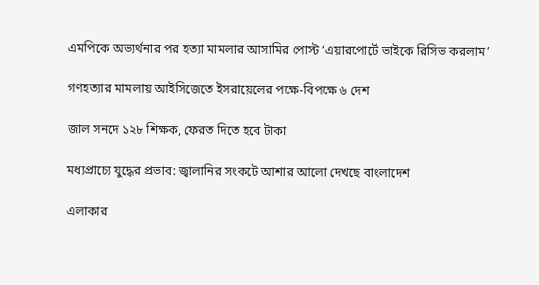এমপিকে অভ্যর্থনার পর হত্যা মামলার আসামির পোস্ট ‘এয়ারপোর্টে ভাইকে রিসিভ করলাম’

গণহত্যার মামলায় আইসিজেতে ইসরায়েলের পক্ষে-বিপক্ষে ৬ দেশ

জাল সনদে ১২৮ শিক্ষক, ফেরত দিতে হবে টাকা

মধ্যপ্রাচ্যে যুদ্ধের প্রভাব: জ্বালানির সংকটে আশার আলো দেখছে বাংলাদেশ

এলাকার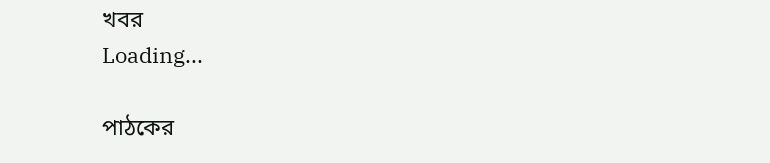খবর
Loading...

পাঠকের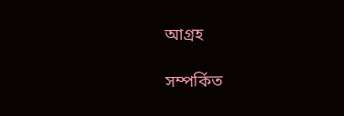আগ্রহ

সম্পর্কিত